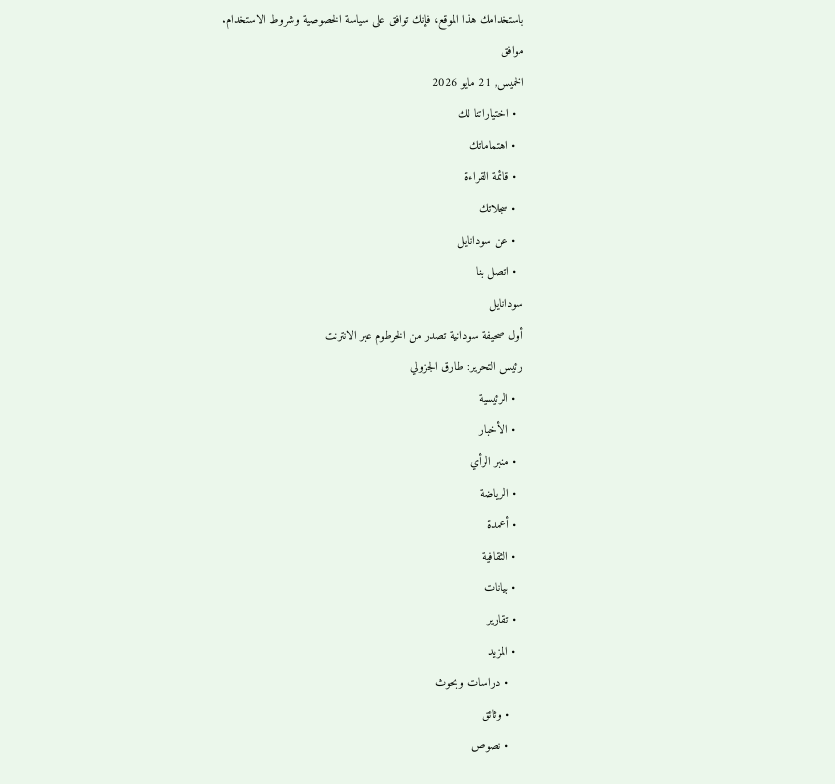باستخدامك هذا الموقع، فإنك توافق على سياسة الخصوصية وشروط الاستخدام.
موافق
الخميس, 21 مايو 2026
  • اختياراتنا لك
  • اهتماماتك
  • قائمة القراءة
  • سجلاتك
  • عن سودانايل
  • اتصل بنا
سودانايل
أول صحيفة سودانية تصدر من الخرطوم عبر الانترنت
رئيس التحرير: طارق الجزولي
  • الرئيسية
  • الأخبار
  • منبر الرأي
  • الرياضة
  • أعمدة
  • الثقافية
  • بيانات
  • تقارير
  • المزيد
    • دراسات وبحوث
    • وثائق
    • نصوص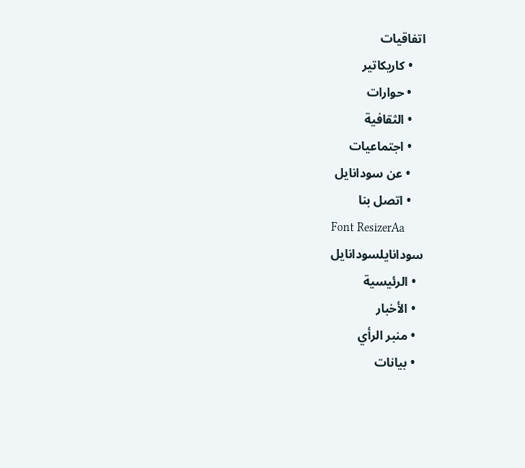اتفاقيات
    • كاريكاتير
    • حوارات
    • الثقافية
    • اجتماعيات
    • عن سودانايل
    • اتصل بنا
Font ResizerAa
سودانايلسودانايل
  • الرئيسية
  • الأخبار
  • منبر الرأي
  • بيانات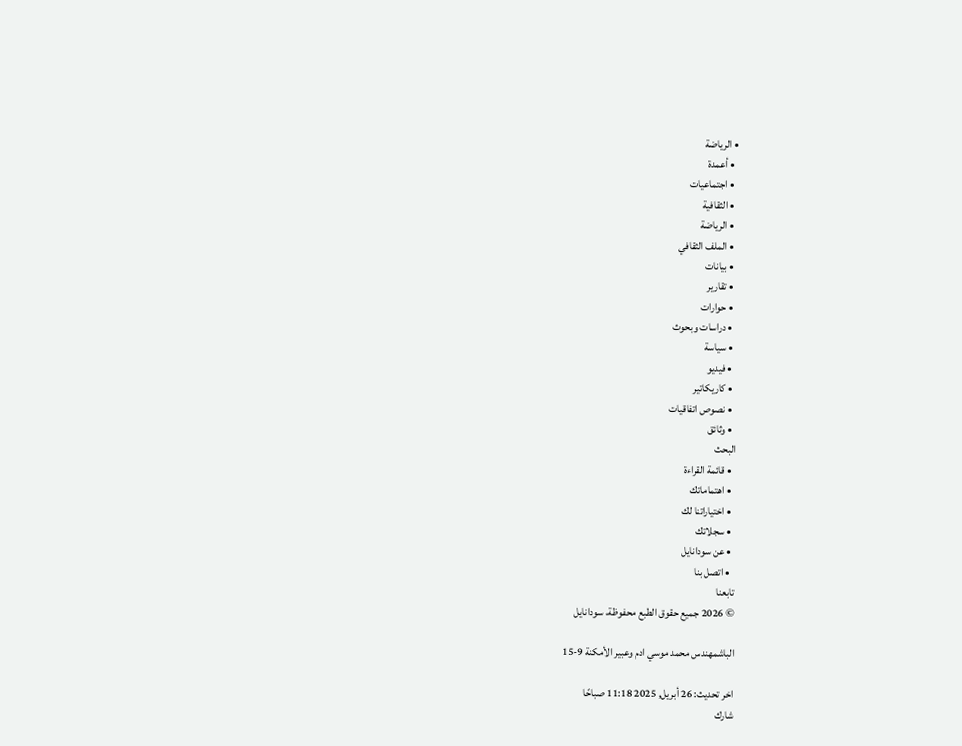• الرياضة
  • أعمدة
  • اجتماعيات
  • الثقافية
  • الرياضة
  • الملف الثقافي
  • بيانات
  • تقارير
  • حوارات
  • دراسات وبحوث
  • سياسة
  • فيديو
  • كاريكاتير
  • نصوص اتفاقيات
  • وثائق
البحث
  • قائمة القراءة
  • اهتماماتك
  • اختياراتنا لك
  • سجلاتك
  • عن سودانايل
  • اتصل بنا
تابعنا
© 2026 جميع حقوق الطبع محفوظة، سودانايل

الباشمهندس محمد موسي ادم وعبير الأمكنة 9-15

اخر تحديث: 26 أبريل, 2025 11:18 صباحًا
شارك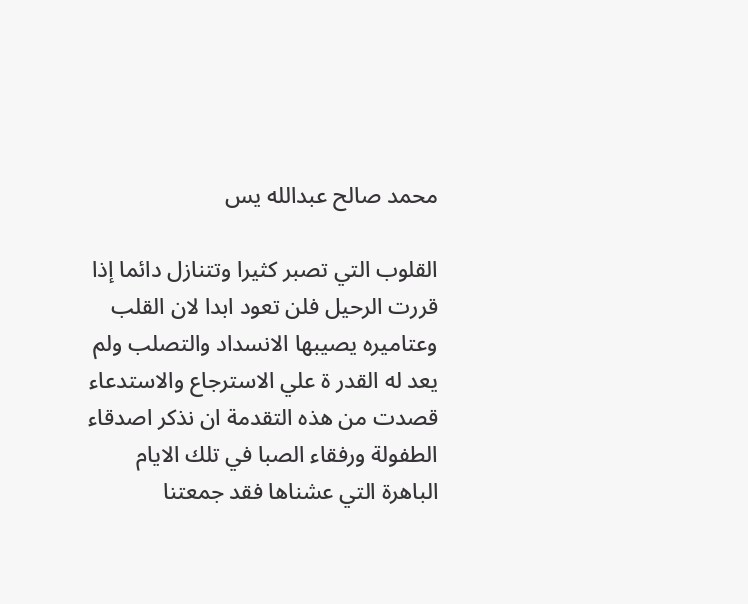محمد صالح عبدالله يس

القلوب التي تصبر كثيرا وتتنازل دائما إذا قررت الرحيل فلن تعود ابدا لان القلب وعتاميره يصيبها الانسداد والتصلب ولم يعد له القدر ة علي الاسترجاع والاستدعاء قصدت من هذه التقدمة ان نذكر اصدقاء الطفولة ورفقاء الصبا في تلك الايام الباهرة التي عشناها فقد جمعتنا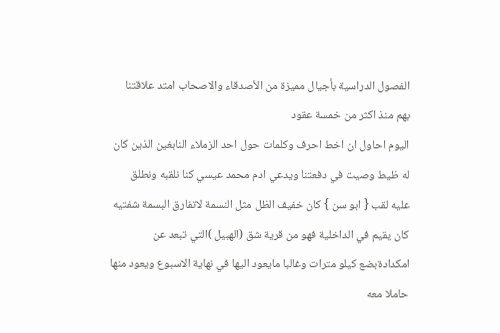الفصول الدراسية بأجيال مميزة من الأصدقاء والاصحاب امتد علاقتنا بهم منذ اكثر من خمسة عقود
اليوم احاول ان اخط احرف وكلمات حول احد الزملاء النابغين الذين كان له ظيط وصيت في دفعتنا ويدعي ادم محمد عيسي كنا نلقبه ونطلق عليه لقب { ابو سن } كان خفيف الظل مثل النسمة لاتفارق البسمة شفتيه كان يقيم في الداخلية فهو من قرية شق (الهبيل )التي تبعد عن امكدادةبضع كيلو مترات وغالبا مايعود اليها في نهاية الاسبوع ويعود منها حاملا معه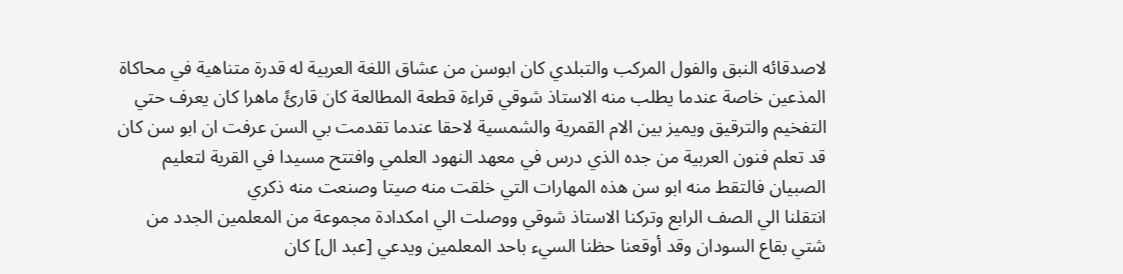لاصدقائه النبق والفول المركب والتبلدي كان ابوسن من عشاق اللغة العربية له قدرة متناهية في محاكاة المذعين خاصة عندما يطلب منه الاستاذ شوقي قراءة قطعة المطالعة كان قارئً ماهرا كان يعرف حتي التفخيم والترقيق ويميز بين الام القمرية والشمسية لاحقا عندما تقدمت بي السن عرفت ان ابو سن كان قد تعلم فنون العربية من جده الذي درس في معهد النهود العلمي وافتتح مسيدا في القرية لتعليم الصبيان فالتقط منه ابو سن هذه المهارات التي خلقت منه صيتا وصنعت منه ذكري
انتقلنا الي الصف الرابع وتركنا الاستاذ شوقي ووصلت الي امكدادة مجموعة من المعلمين الجدد من شتي بقاع السودان وقد أوقعنا حظنا السيء باحد المعلمين ويدعي [عبد ال] كان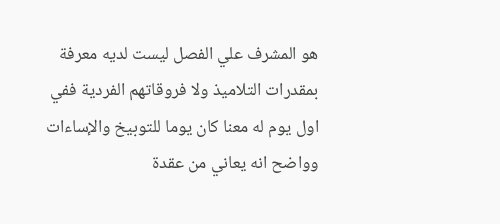هو المشرف علي الفصل ليست لديه معرفة بمقدرات التلاميذ ولا فروقاتهم الفردية ففي اول يوم له معنا كان يوما للتوبيخ والإساءات وواضح انه يعاني من عقدة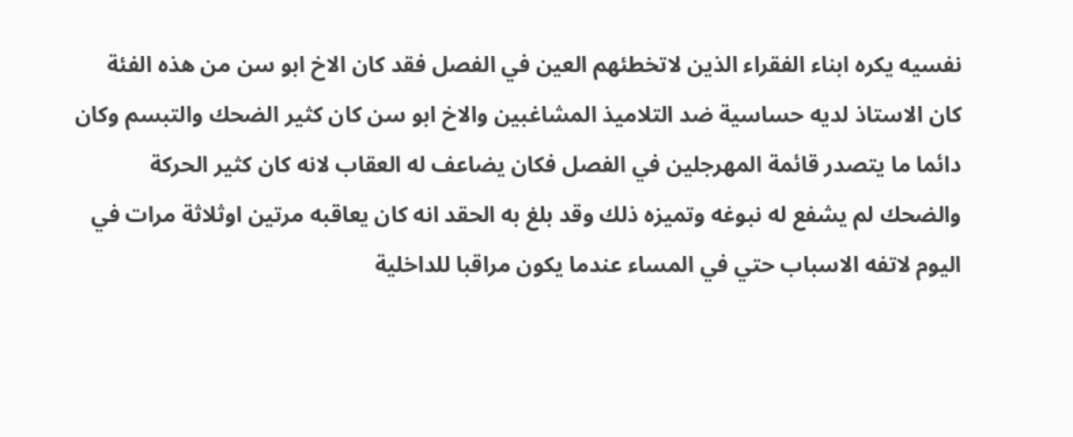نفسيه يكره ابناء الفقراء الذين لاتخطئهم العين في الفصل فقد كان الاخ ابو سن من هذه الفئة كان الاستاذ لديه حساسية ضد التلاميذ المشاغبين والاخ ابو سن كان كثير الضحك والتبسم وكان دائما ما يتصدر قائمة المهرجلين في الفصل فكان يضاعف له العقاب لانه كان كثير الحركة والضحك لم يشفع له نبوغه وتميزه ذلك وقد بلغ به الحقد انه كان يعاقبه مرتين اوثلاثة مرات في اليوم لاتفه الاسباب حتي في المساء عندما يكون مراقبا للداخلية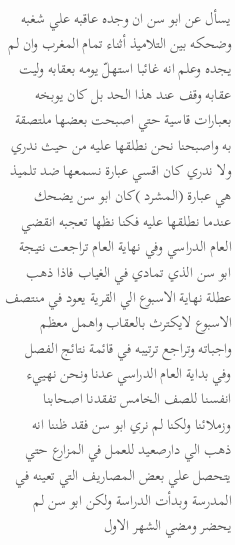يسأل عن ابو سن ان وجده عاقبه علي شغبه وضحكه بين التلاميذ أثناء تمام المغرب وان لم يجده وعلم انه غائبا استهلّ يومه بعقابه وليت عقابه وقف عند هذا الحد بل كان يوبخه بعبارات قاسية حتي اصبحت بعضها ملتصقة به واصبحنا نحن نطلقها عليه من حيث ندري ولا ندري كان اقسي عبارة نسمعها ضد تلميذ هي عبارة (المشرد )كان ابو سن يضحك عندما نطلقها عليه فكنا نظها تعجبه انقضي العام الدراسي وفي نهاية العام تراجعت نتيجة ابو سن الذي تمادي في الغياب فاذا ذهب عطلة نهاية الاسبوع الي القرية يعود في منتصف الاسبوع لايكترث بالعقاب واهمل معظم واجباته وتراجع ترتيبه في قائمة نتائج الفصل وفي بداية العام الدراسي عدنا ونحن نهييء انفسنا للصف الخامس تفقدنا اصحابنا وزملائنا ولكنا لم نري ابو سن فقد ظننا انه ذهب الي دارصعيد للعمل في المزارع حتي يتحصل علي بعض المصاريف التي تعينه في المدرسة وبدأت الدراسة ولكن ابو سن لم يحضر ومضي الشهر الاول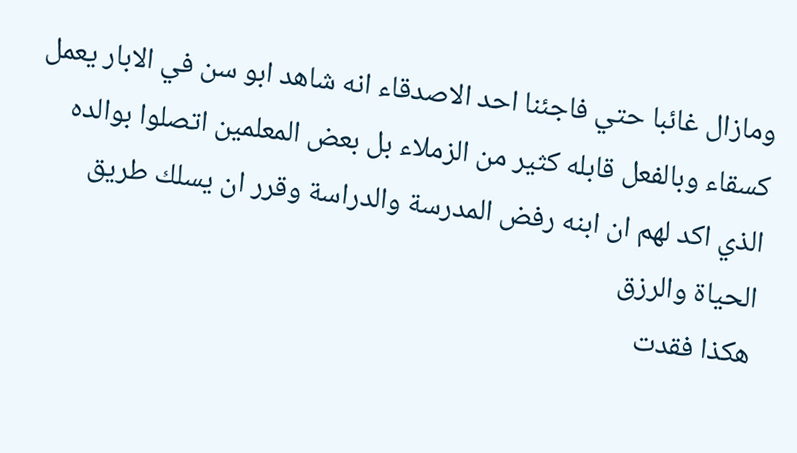ومازال غائبا حتي فاجئنا احد الاصدقاء انه شاهد ابو سن في الابار يعمل كسقاء وبالفعل قابله كثير من الزملاء بل بعض المعلمين اتصلوا بوالده الذي اكد لهم ان ابنه رفض المدرسة والدراسة وقرر ان يسلك طريق الحياة والرزق
هكذا فقدت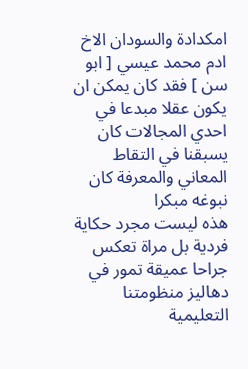امكدادة والسودان الاخ ادم محمد عيسي [ ابو سن ] فقد كان يمكن ان يكون عقلا مبدعا في احدي المجالات كان يسبقنا في التقاط المعاني والمعرفة كان نبوغه مبكرا
هذه ليست مجرد حكاية فردية بل مراة تعكس جراحا عميقة تمور في دهاليز منظومتنا التعليمية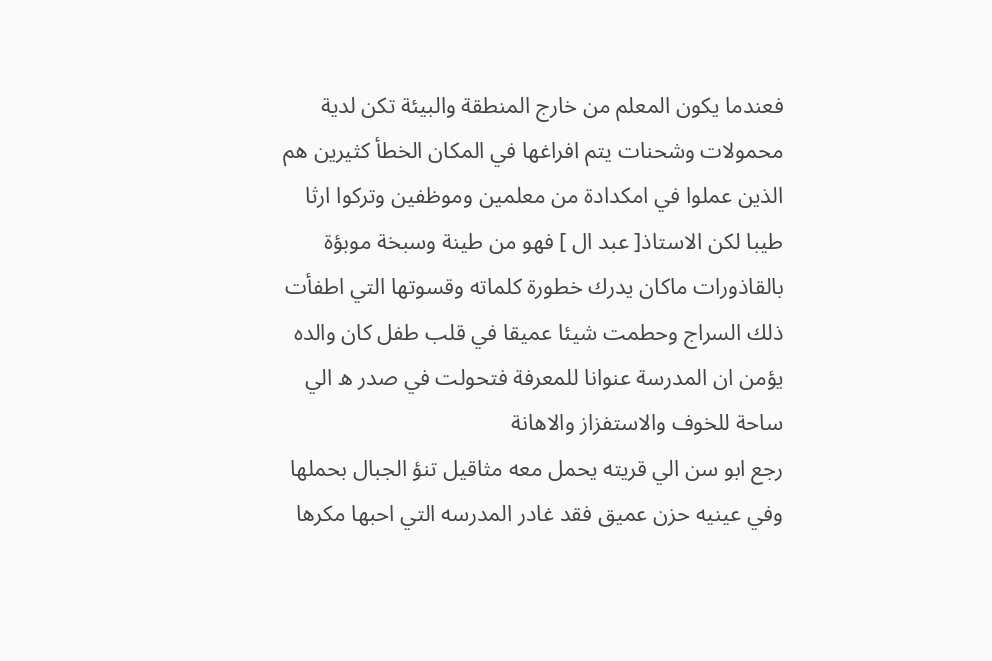فعندما يكون المعلم من خارج المنطقة والبيئة تكن لدية محمولات وشحنات يتم افراغها في المكان الخطأ كثيرين هم الذين عملوا في امكدادة من معلمين وموظفين وتركوا ارثا طيبا لكن الاستاذ[ عبد ال ] فهو من طينة وسبخة موبؤة بالقاذورات ماكان يدرك خطورة كلماته وقسوتها التي اطفأت ذلك السراج وحطمت شيئا عميقا في قلب طفل كان والده يؤمن ان المدرسة عنوانا للمعرفة فتحولت في صدر ه الي ساحة للخوف والاستفزاز والاهانة
رجع ابو سن الي قريته يحمل معه مثاقيل تنؤ الجبال بحملها وفي عينيه حزن عميق فقد غادر المدرسه التي احبها مكرها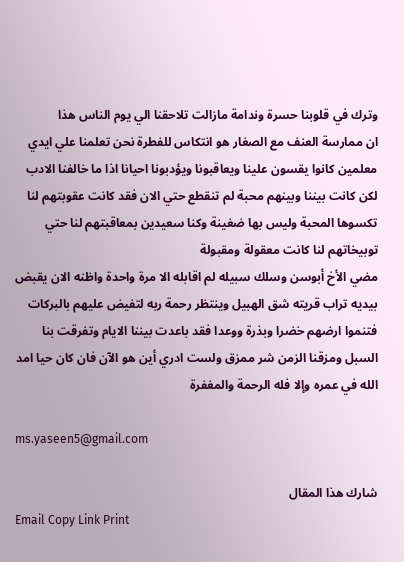وترك في قلوبنا حسرة وندامة مازالت تلاحقنا الي يوم الناس هذا
ان ممارسة العنف مع الصغار هو انتكاس للفطرة نحن تعلمنا علي ايدي معلمين كانوا يقسون علينا ويعاقبونا ويؤدبونا احيانا اذا ما خالفنا الادب لكن كانت بيننا وبينهم محبة لم تنقطع حتي الان فقد كانت عقوبتهم لنا تكسوها المحبة وليس بها ضغينة وكنا سعيدين بمعاقبتهم لنا حتي توبيخاتهم لنا كانت معقولة ومقبولة
مضي الأخ أبوسن وسلك سبيله لم اقابله الا مرة واحدة واظنه الان يقبض بيديه تراب قريته شق الهبيل وينتظر رحمة ربه لتفيض عليهم بالبركات فتنموا ارضهم خضرا وبذرة ووعدا فقد باعدت بيننا الايام وتفرقت بنا السبل ومزقنا الزمن شر ممزق ولست ادري أين هو الآن فان كان حيا امد الله في عمره وإلا فله الرحمة والمغفرة

ms.yaseen5@gmail.com

شارك هذا المقال
Email Copy Link Print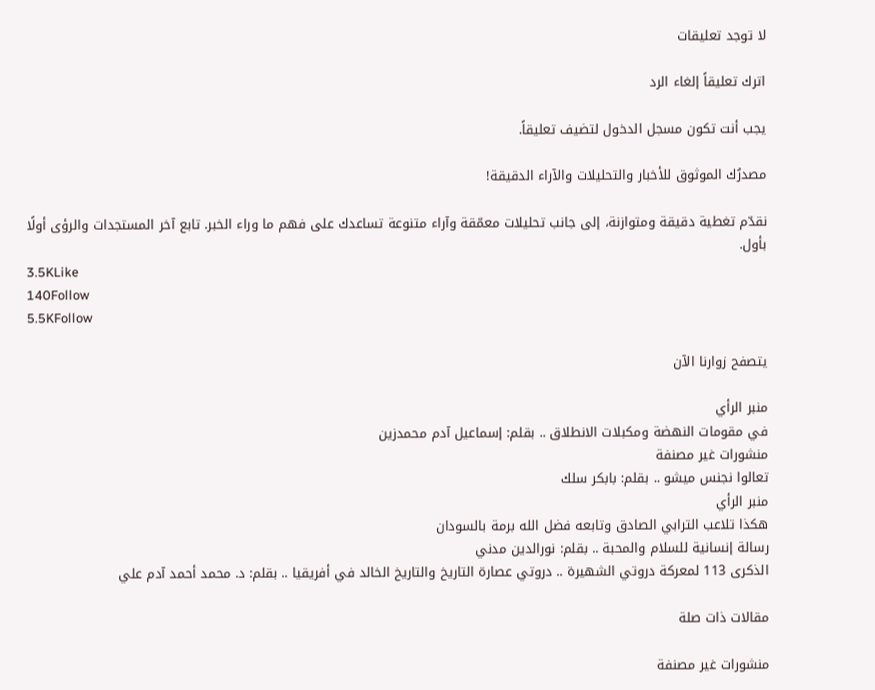لا توجد تعليقات

اترك تعليقاً إلغاء الرد

يجب أنت تكون مسجل الدخول لتضيف تعليقاً.

مصدرُك الموثوق للأخبار والتحليلات والآراء الدقيقة!

نقدّم تغطية دقيقة ومتوازنة، إلى جانب تحليلات معمّقة وآراء متنوعة تساعدك على فهم ما وراء الخبر. تابع آخر المستجدات والرؤى أولًا بأول.
3.5KLike
140Follow
5.5KFollow

يتصفح زوارنا الآن

منبر الرأي
في مقومات النهضة ومكبلات الانطلاق .. بقلم: إسماعيل آدم محمدزين
منشورات غير مصنفة
تعالوا نجنس ميشو .. بقلم: بابكر سلك
منبر الرأي
هكذا تلاعب الترابي الصادق وتابعه فضل الله برمة بالسودان
رسالة إنسانية للسلام والمحبة .. بقلم: نورالدين مدني
الذكرى 113 لمعركة دروتي الشهيرة .. دروتي عصارة التاريخ والتاريخ الخالد في أفريقيا .. بقلم: د. محمد أحمد آدم علي

مقالات ذات صلة

منشورات غير مصنفة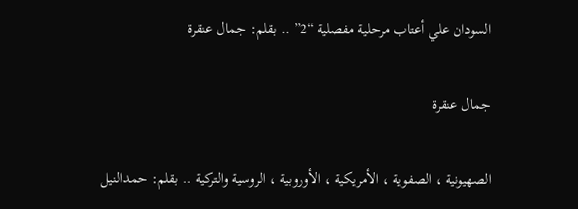السودان علي أعتاب مرحلية مفصلية “2” .. بقلم: جمال عنقرة

جمال عنقرة

الصهيونية ، الصفوية ، الأمريكية ، الأوروبية ، الروسية والتركية .. بقلم: حمدالنيل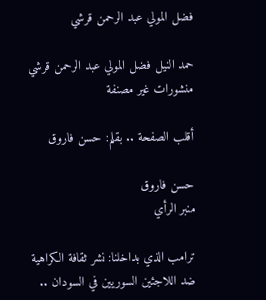فضل المولي عبد الرحمن قرشي

حمد النيل فضل المولي عبد الرحمن قرشي
منشورات غير مصنفة

أقلب الصفحة .. بقلم: حسن فاروق

حسن فاروق
منبر الرأي

ترامب الذي بداخلنا: نشر ثقافة الكراهية ضد اللاجئين السوريين في السودان ..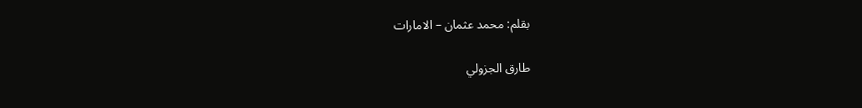بقلم: محمد عثمان – الامارات

طارق الجزولي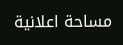مساحة اعلانية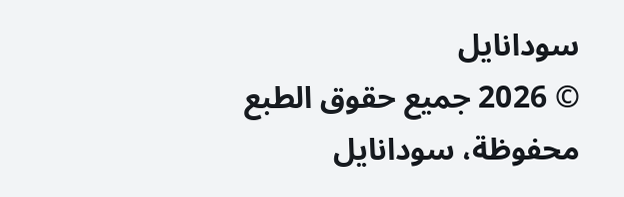سودانايل
© 2026 جميع حقوق الطبع محفوظة، سودانايل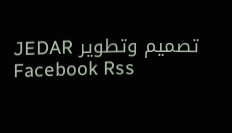تصميم وتطوير JEDAR
Facebook Rss